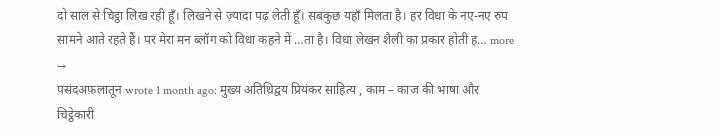दो साल से चिट्ठा लिख रही हूँ। लिखने से ज़्यादा पढ़ लेती हूँ। सबकुछ यहाँ मिलता है। हर विधा के नए-नए रुप सामने आते रहते हैं। पर मेरा मन ब्लॉग को विधा कहने में …ता है। विधा लेखन शैली का प्रकार होती ह… more →
पसंदअफ़लातून wrote 1 month ago: मुख्य अतिथिद्वय प्रियंकर साहित्य , काम – काज की भाषा और चिट्ठेकारी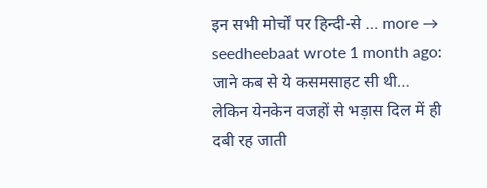इन सभी मोर्चों पर हिन्दी-से … more →
seedheebaat wrote 1 month ago: जाने कब से ये कसमसाहट सी थी… लेकिन येनकेन वजहों से भड़ास दिल में ही दबी रह जाती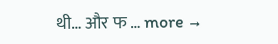थी… और फ … more →